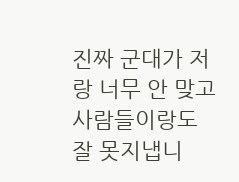진짜 군대가 저랑 너무 안 맞고 사람들이랑도 잘 못지냅니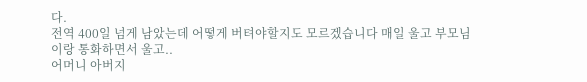다.
전역 400일 넘게 남았는데 어떻게 버텨야할지도 모르겠습니다 매일 울고 부모님이랑 통화하면서 울고..
어머니 아버지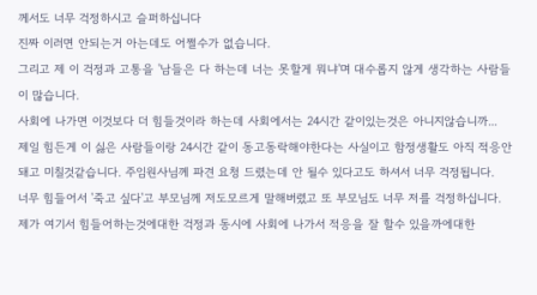께서도 너무 걱정하시고 슬퍼하십니다
진짜 이러면 안되는거 아는데도 어쩔수가 없습니다.
그리고 제 이 걱정과 고통을 '남들은 다 하는데 너는 못할게 뭐냐'며 대수롭지 않게 생각하는 사람들이 많습니다.
사회에 나가면 이것보다 더 힘들것이라 하는데 사회에서는 24시간 같이있는것은 아니지않습니까...
제일 힘든게 이 싫은 사람들이랑 24시간 같이 동고동락해야한다는 사실이고 함정생활도 아직 적응안돼고 미칠것같습니다. 주임원사님께 파견 요청 드렸는데 안 될수 있다고도 하셔서 너무 걱정됩니다.
너무 힘들어서 '죽고 싶다'고 부모님께 저도모르게 말해버렸고 또 부모님도 너무 저를 걱정하십니다.
제가 여기서 힘들어하는것에대한 걱정과 동시에 사회에 나가서 적응을 잘 할수 있을까에대한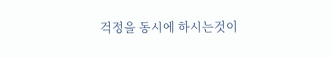걱정을 동시에 하시는것이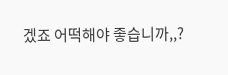겠죠 어떡해야 좋습니까,,?